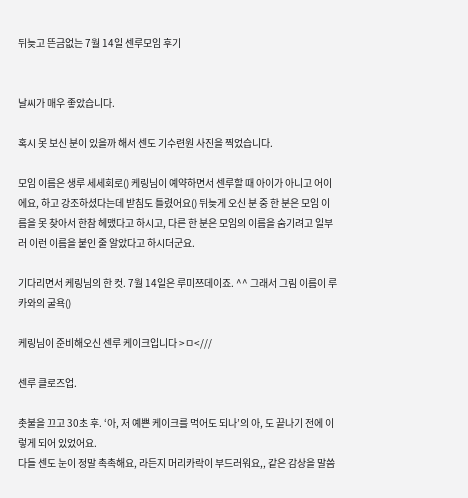뒤늦고 뜬금없는 7월 14일 센루모임 후기


날씨가 매우 좋았습니다.

혹시 못 보신 분이 있을까 해서 센도 기수련원 사진을 찍었습니다.

모임 이름은 생루 세세회로() 케링님이 예약하면서 센루할 때 아이가 아니고 어이에요, 하고 강조하셨다는데 받침도 틀렸어요() 뒤늦게 오신 분 중 한 분은 모임 이름을 못 찾아서 한참 헤맸다고 하시고, 다른 한 분은 모임의 이름을 숨기려고 일부러 이런 이름을 붙인 줄 알았다고 하시더군요.

기다리면서 케링님의 한 컷. 7월 14일은 루미쯔데이죠. ^^ 그래서 그림 이름이 루카와의 굴욕()

케링님이 준비해오신 센루 케이크입니다 >ㅁ<///

센루 클로즈업.

촛불을 끄고 30초 후. ‘아, 저 예쁜 케이크를 먹어도 되나’의 아, 도 끝나기 전에 이렇게 되어 있었어요.
다들 센도 눈이 정말 촉촉해요, 라든지 머리카락이 부드러워요,, 같은 감상을 말씀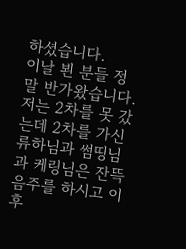하셨습니다.
이날 뵌 분들 정말 반가왔습니다.
저는 2차를 못 갔는데 2차를 가신 류하님과 썸띵님과 케링님은 잔뜩 음주를 하시고 이후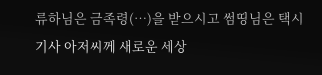류하님은 금족령(…)을 받으시고 썸띵님은 택시기사 아저씨께 새로운 세상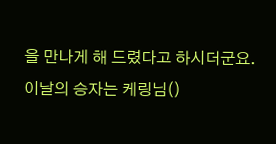을 만나게 해 드렸다고 하시더군요. 이날의 승자는 케링님()